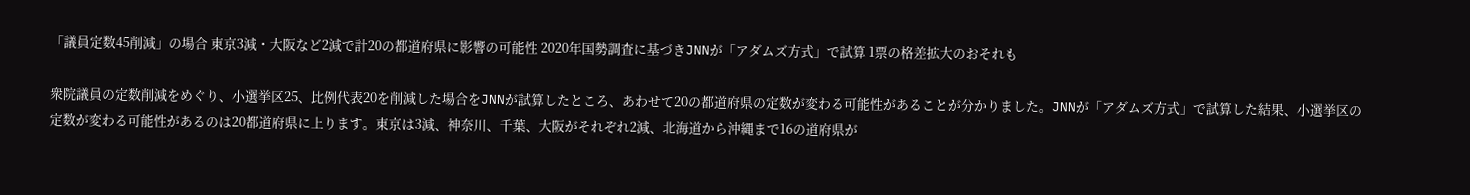「議員定数45削減」の場合 東京3減・大阪など2減で計20の都道府県に影響の可能性 2020年国勢調査に基づきJNNが「アダムズ方式」で試算 1票の格差拡大のおそれも

衆院議員の定数削減をめぐり、小選挙区25、比例代表20を削減した場合をJNNが試算したところ、あわせて20の都道府県の定数が変わる可能性があることが分かりました。JNNが「アダムズ方式」で試算した結果、小選挙区の定数が変わる可能性があるのは20都道府県に上ります。東京は3減、神奈川、千葉、大阪がそれぞれ2減、北海道から沖縄まで16の道府県が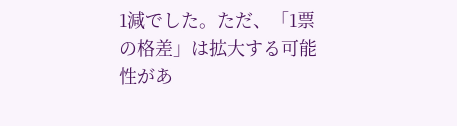1減でした。ただ、「1票の格差」は拡大する可能性があ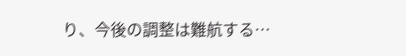り、今後の調整は難航する…